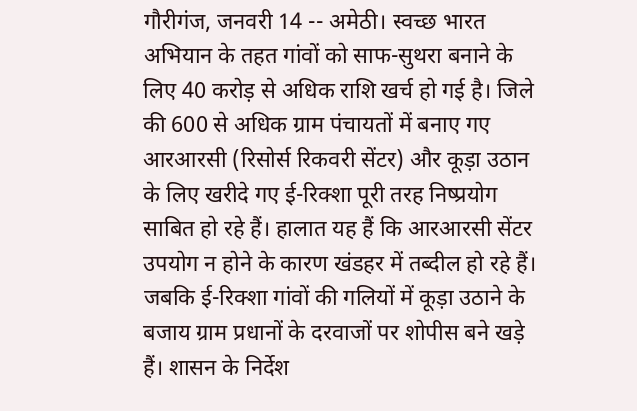गौरीगंज, जनवरी 14 -- अमेठी। स्वच्छ भारत अभियान के तहत गांवों को साफ-सुथरा बनाने के लिए 40 करोड़ से अधिक राशि खर्च हो गई है। जिले की 600 से अधिक ग्राम पंचायतों में बनाए गए आरआरसी (रिसोर्स रिकवरी सेंटर) और कूड़ा उठान के लिए खरीदे गए ई-रिक्शा पूरी तरह निष्प्रयोग साबित हो रहे हैं। हालात यह हैं कि आरआरसी सेंटर उपयोग न होने के कारण खंडहर में तब्दील हो रहे हैं। जबकि ई-रिक्शा गांवों की गलियों में कूड़ा उठाने के बजाय ग्राम प्रधानों के दरवाजों पर शोपीस बने खड़े हैं। शासन के निर्देश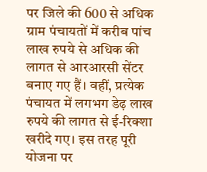पर जिले की 600 से अधिक ग्राम पंचायतों में करीब पांच लाख रुपये से अधिक की लागत से आरआरसी सेंटर बनाए गए हैं। वहीं, प्रत्येक पंचायत में लगभग डेढ़ लाख रुपये की लागत से ई-रिक्शा खरीदे गए। इस तरह पूरी योजना पर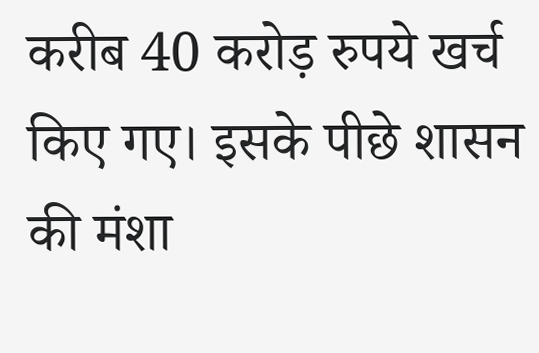करीब 40 करोड़ रुपये खर्च किए गए। इसके पीछे शासन की मंशा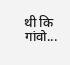थी कि गांवो...